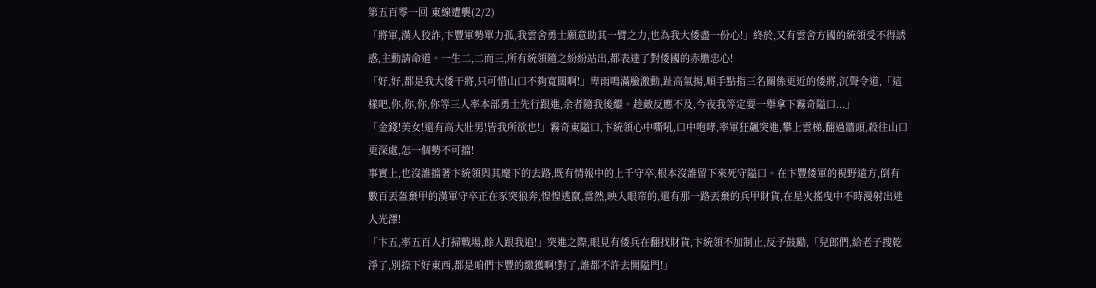第五百零一回 東線遭襲(2/2)
「將軍,漢人狡詐,卞豐軍勢單力孤,我雲舍勇士願意助其一臂之力,也為我大倭盡一份心!」終於,又有雲舍方國的統領受不得誘惑,主動請命道。一生二,二而三,所有統領隨之紛紛站出,都表達了對倭國的赤膽忠心!
「好,好,都是我大倭干將,只可惜山口不夠寬闊啊!」卑雨鳴滿臉激動,趾高氣揚,順手點指三名關係更近的倭將,沉聲令道,「這樣吧,你,你,你,你等三人率本部勇士先行跟進,余者隨我後繼。趁敵反應不及,今夜我等定要一舉拿下霧奇隘口...」
「金錢!美女!還有高大壯男!皆我所欲也!」霧奇東隘口,卞統領心中嘶吼,口中咆哮,率軍狂飆突進,攀上雲梯,翻過牆頭,殺往山口更深處,怎一個勢不可擋!
事實上,也沒誰擋著卞統領與其麾下的去路,既有情報中的上千守卒,根本沒誰留下來死守隘口。在卞豐倭軍的視野遠方,倒有數百丟盔棄甲的漢軍守卒正在豕突狼奔,惶惶逃竄,當然,映入眼帘的,還有那一路丟棄的兵甲財貨,在星火搖曳中不時漫射出迷人光澤!
「卞五,率五百人打掃戰場,餘人跟我追!」突進之際,眼見有倭兵在翻找財貨,卞統領不加制止,反予鼓勵,「兒郎們,給老子搜乾淨了,別捺下好東西,都是咱們卞豐的繳獲啊!對了,誰都不許去開隘門!」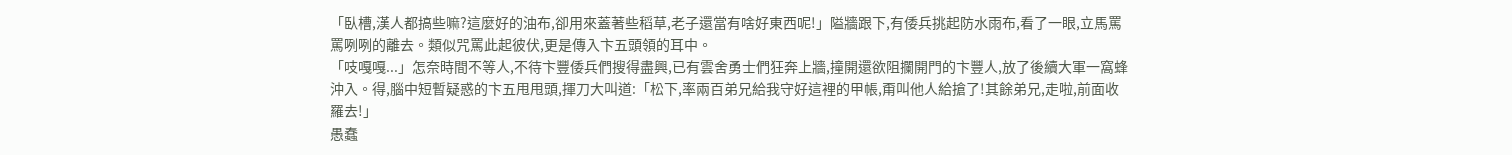「臥槽,漢人都搞些嘛?這麼好的油布,卻用來蓋著些稻草,老子還當有啥好東西呢!」隘牆跟下,有倭兵挑起防水雨布,看了一眼,立馬罵罵咧咧的離去。類似咒罵此起彼伏,更是傳入卞五頭領的耳中。
「吱嘎嘎...」怎奈時間不等人,不待卞豐倭兵們搜得盡興,已有雲舍勇士們狂奔上牆,撞開還欲阻攔開門的卞豐人,放了後續大軍一窩蜂沖入。得,腦中短暫疑惑的卞五甩甩頭,揮刀大叫道:「松下,率兩百弟兄給我守好這裡的甲帳,甭叫他人給搶了!其餘弟兄,走啦,前面收羅去!」
愚蠢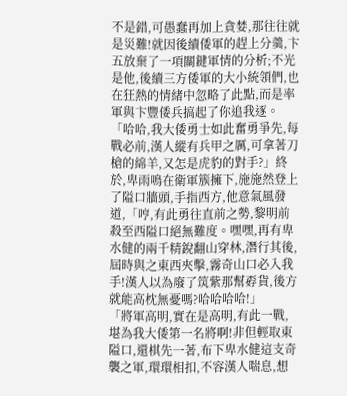不是錯,可愚蠢再加上貪婪,那往往就是災難!就因後續倭軍的趕上分羹,卞五放棄了一項關鍵軍情的分析;不光是他,後續三方倭軍的大小統領們,也在狂熱的情緒中忽略了此點,而是率軍與卞豐倭兵搞起了你追我逐。
「哈哈,我大倭勇士如此奮勇爭先,每戰必前,漢人縱有兵甲之厲,可拿著刀槍的綿羊,又怎是虎豹的對手?」終於,卑雨鳴在衛軍簇擁下,施施然登上了隘口牆頭,手指西方,他意氣風發道,「哼,有此勇往直前之勢,黎明前殺至西隘口絕無難度。嘿嘿,再有卑水健的兩千精銳翻山穿林,潛行其後,屆時與之東西夾擊,霧奇山口必入我手!漢人以為廢了筑紫那幫孬貨,後方就能高枕無憂嗎?哈哈哈哈!」
「將軍高明,實在是高明,有此一戰,堪為我大倭第一名將啊!非但輕取東隘口,還棋先一著,布下卑水健這支奇襲之軍,環環相扣,不容漢人喘息,想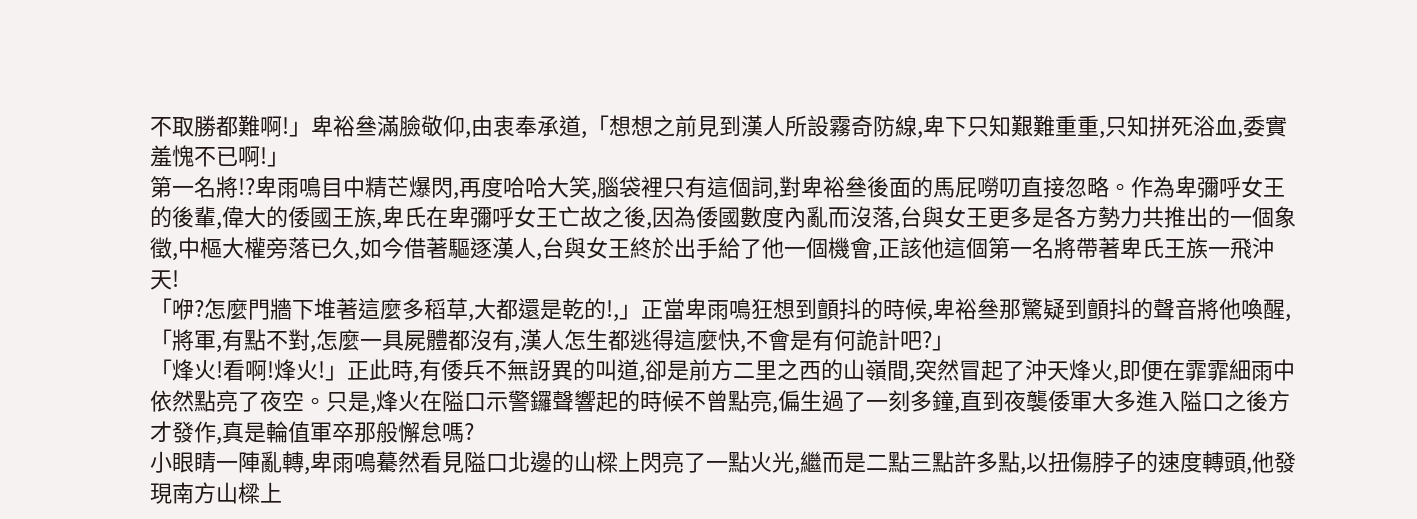不取勝都難啊!」卑裕叄滿臉敬仰,由衷奉承道,「想想之前見到漢人所設霧奇防線,卑下只知艱難重重,只知拼死浴血,委實羞愧不已啊!」
第一名將!?卑雨鳴目中精芒爆閃,再度哈哈大笑,腦袋裡只有這個詞,對卑裕叄後面的馬屁嘮叨直接忽略。作為卑彌呼女王的後輩,偉大的倭國王族,卑氏在卑彌呼女王亡故之後,因為倭國數度內亂而沒落,台與女王更多是各方勢力共推出的一個象徵,中樞大權旁落已久,如今借著驅逐漢人,台與女王終於出手給了他一個機會,正該他這個第一名將帶著卑氏王族一飛沖天!
「咿?怎麼門牆下堆著這麼多稻草,大都還是乾的!,」正當卑雨鳴狂想到顫抖的時候,卑裕叄那驚疑到顫抖的聲音將他喚醒,「將軍,有點不對,怎麼一具屍體都沒有,漢人怎生都逃得這麼快,不會是有何詭計吧?」
「烽火!看啊!烽火!」正此時,有倭兵不無訝異的叫道,卻是前方二里之西的山嶺間,突然冒起了沖天烽火,即便在霏霏細雨中依然點亮了夜空。只是,烽火在隘口示警鑼聲響起的時候不曾點亮,偏生過了一刻多鐘,直到夜襲倭軍大多進入隘口之後方才發作,真是輪值軍卒那般懈怠嗎?
小眼睛一陣亂轉,卑雨鳴驀然看見隘口北邊的山樑上閃亮了一點火光,繼而是二點三點許多點,以扭傷脖子的速度轉頭,他發現南方山樑上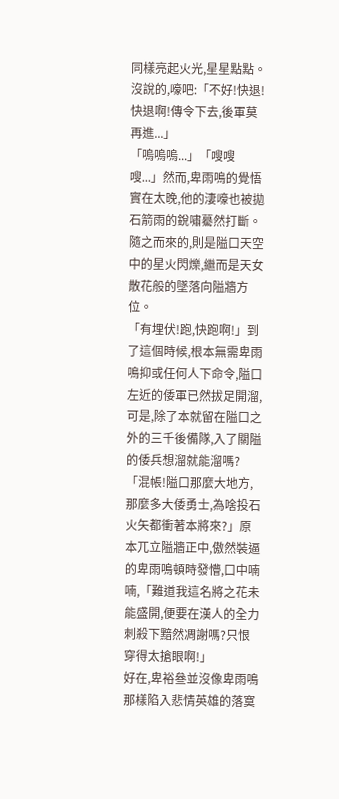同樣亮起火光,星星點點。沒說的,嚎吧:「不好!快退!快退啊!傳令下去,後軍莫再進...」
「嗚嗚嗚...」「嗖嗖嗖...」然而,卑雨鳴的覺悟實在太晚,他的淒嚎也被拋石箭雨的銳嘯驀然打斷。隨之而來的,則是隘口天空中的星火閃爍,繼而是天女散花般的墜落向隘牆方位。
「有埋伏!跑,快跑啊!」到了這個時候,根本無需卑雨鳴抑或任何人下命令,隘口左近的倭軍已然拔足開溜,可是,除了本就留在隘口之外的三千後備隊,入了關隘的倭兵想溜就能溜嗎?
「混帳!隘口那麼大地方,那麼多大倭勇士,為啥投石火矢都衝著本將來?」原本兀立隘牆正中,傲然裝逼的卑雨鳴頓時發懵,口中喃喃,「難道我這名將之花未能盛開,便要在漢人的全力刺殺下黯然凋謝嗎?只恨穿得太搶眼啊!」
好在,卑裕叄並沒像卑雨鳴那樣陷入悲情英雄的落寞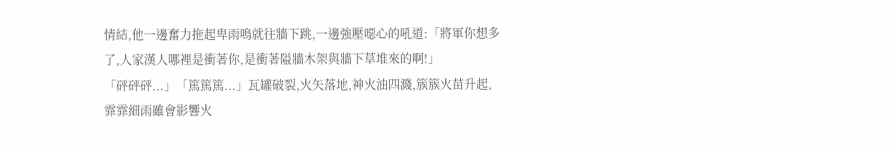情結,他一邊奮力拖起卑雨鳴就往牆下跳,一邊強壓噁心的吼道:「將軍你想多了,人家漢人哪裡是衝著你,是衝著隘牆木架與牆下草堆來的啊!」
「砰砰砰...」「篤篤篤...」瓦罐破裂,火矢落地,神火油四濺,簇簇火苗升起,霏霏細雨雖會影響火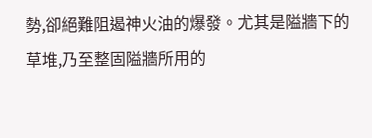勢,卻絕難阻遏神火油的爆發。尤其是隘牆下的草堆,乃至整固隘牆所用的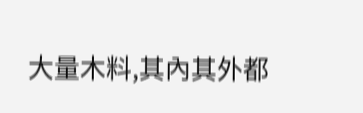大量木料,其內其外都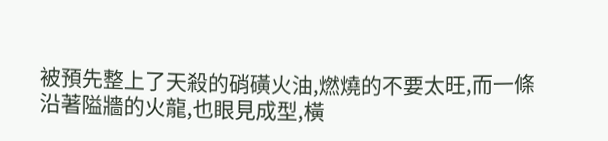被預先整上了天殺的硝磺火油,燃燒的不要太旺,而一條沿著隘牆的火龍,也眼見成型,橫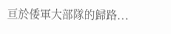亘於倭軍大部隊的歸路...